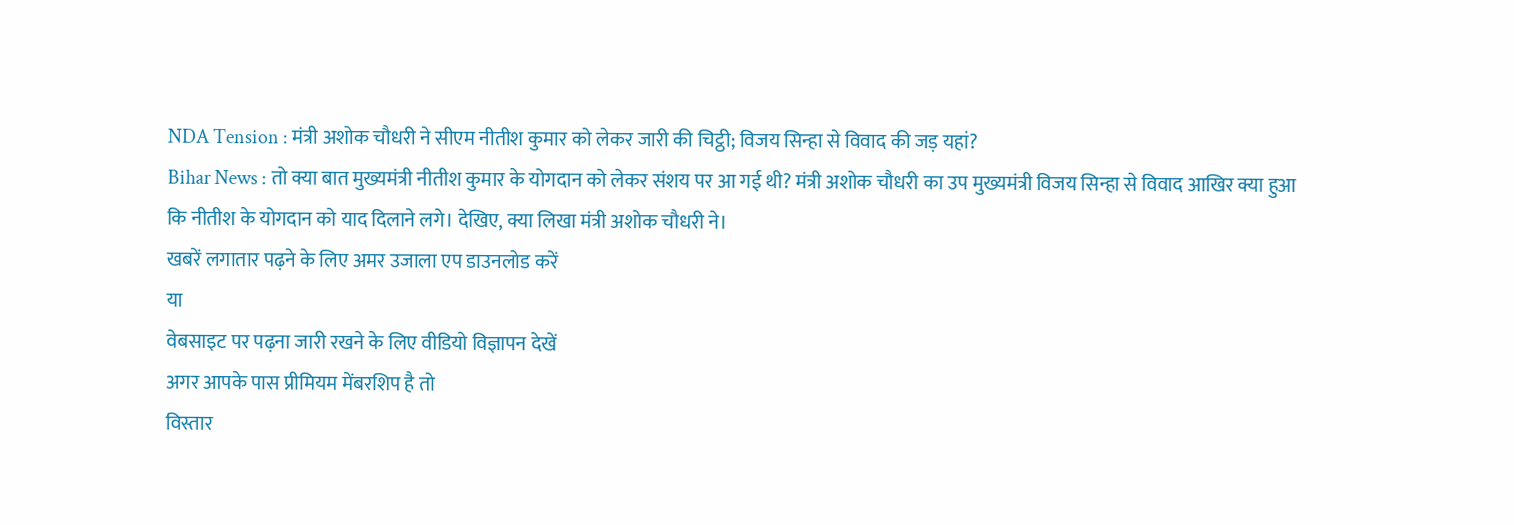NDA Tension : मंत्री अशोक चौधरी ने सीएम नीतीश कुमार को लेकर जारी की चिट्ठी; विजय सिन्हा से विवाद की जड़ यहां?
Bihar News : तो क्या बात मुख्यमंत्री नीतीश कुमार के योगदान को लेकर संशय पर आ गई थी? मंत्री अशोक चौधरी का उप मुख्यमंत्री विजय सिन्हा से विवाद आखिर क्या हुआ कि नीतीश के योगदान को याद दिलाने लगे। देखिए, क्या लिखा मंत्री अशोक चौधरी ने।
खबरें लगातार पढ़ने के लिए अमर उजाला एप डाउनलोड करें
या
वेबसाइट पर पढ़ना जारी रखने के लिए वीडियो विज्ञापन देखें
अगर आपके पास प्रीमियम मेंबरशिप है तो
विस्तार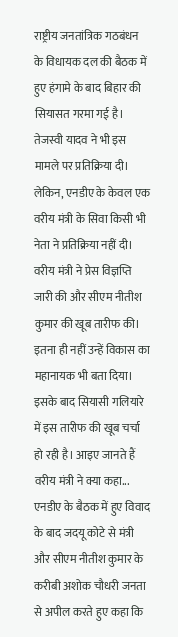राष्ट्रीय जनतांत्रिक गठबंधन के विधायक दल की बैठक में हुए हंगामे के बाद बिहार की सियासत गरमा गई है। तेजस्वी यादव ने भी इस मामले पर प्रतिक्रिया दी। लेकिन, एनडीए के केवल एक वरीय मंत्री के सिवा किसी भी नेता ने प्रतिक्रिया नहीं दी। वरीय मंत्री ने प्रेस विज्ञप्ति जारी की और सीएम नीतीश कुमार की खूब तारीफ की। इतना ही नहीं उन्हें विकास का महानायक भी बता दिया। इसके बाद सियासी गलियारे में इस तारीफ की खूब चर्चा हो रही है। आइए जानते हैं वरीय मंत्री ने क्या कहा...
एनडीए के बैठक में हुए विवाद के बाद जदयू कोटे से मंत्री और सीएम नीतीश कुमार के करीबी अशोक चौधरी जनता से अपील करते हुए कहा कि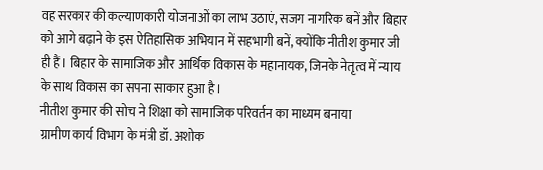वह सरकार की कल्याणकारी योजनाओं का लाभ उठाएं, सजग नागरिक बनें और बिहार को आगे बढ़ाने के इस ऐतिहासिक अभियान में सहभागी बनें, क्योंकि नीतीश कुमार जी ही हैं। बिहार के सामाजिक और आर्थिक विकास के महानायक, जिनके नेतृत्व में न्याय के साथ विकास का सपना साकार हुआ है।
नीतीश कुमार की सोच ने शिक्षा को सामाजिक परिवर्तन का माध्यम बनाया
ग्रामीण कार्य विभाग के मंत्री डॉ. अशोक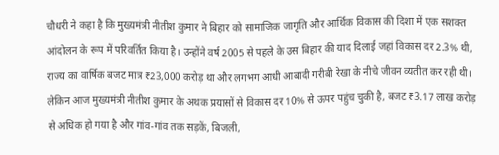चौधरी ने कहा है कि मुख्यमंत्री नीतीश कुमार ने बिहार को सामाजिक जागृति और आर्थिक विकास की दिशा में एक सशक्त आंदोलन के रूप में परिवर्तित किया है। उन्होंने वर्ष 2005 से पहले के उस बिहार की याद दिलाई जहां विकास दर 2.3% थी, राज्य का वार्षिक बजट मात्र ₹23,000 करोड़ था और लगभग आधी आबादी गरीबी रेखा के नीचे जीवन व्यतीत कर रही थी। लेकिन आज मुख्यमंत्री नीतीश कुमार के अथक प्रयासों से विकास दर 10% से ऊपर पहुंच चुकी है, बजट ₹3.17 लाख करोड़ से अधिक हो गया है और गांव-गांव तक सड़कें, बिजली,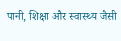पानी, शिक्षा और स्वास्थ्य जैसी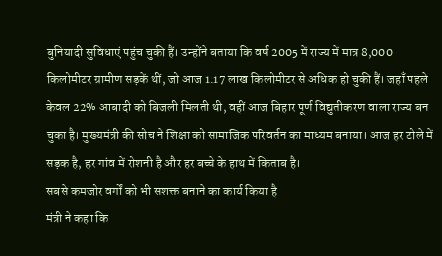बुनियादी सुविधाएं पहुंच चुकी हैं। उन्होंने बताया कि वर्ष 2005 में राज्य में मात्र 8,000 किलोमीटर ग्रामीण सड़कें थीं, जो आज 1.17 लाख किलोमीटर से अधिक हो चुकी हैं। जहाँ पहले केवल 22% आबादी को बिजली मिलती थी, वहीं आज बिहार पूर्ण विद्युतीकरण वाला राज्य बन चुका है। मुख्यमंत्री की सोच ने शिक्षा को सामाजिक परिवर्तन का माध्यम बनाया। आज हर टोले में सड़क है, हर गांव में रोशनी है और हर बच्चे के हाथ में किताब है।
सबसे कमजोर वर्गों को भी सशक्त बनाने का कार्य किया है
मंत्री ने कहा कि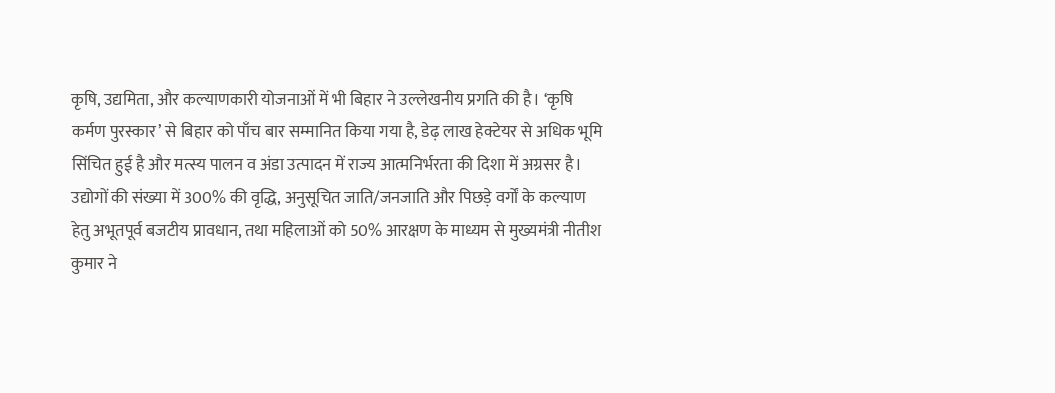कृषि, उद्यमिता, और कल्याणकारी योजनाओं में भी बिहार ने उल्लेखनीय प्रगति की है। ‘कृषि कर्मण पुरस्कार’ से बिहार को पाँच बार सम्मानित किया गया है, डेढ़ लाख हेक्टेयर से अधिक भूमि सिंचित हुई है और मत्स्य पालन व अंडा उत्पादन में राज्य आत्मनिर्भरता की दिशा में अग्रसर है। उद्योगों की संख्या में 300% की वृद्धि, अनुसूचित जाति/जनजाति और पिछड़े वर्गों के कल्याण हेतु अभूतपूर्व बजटीय प्रावधान, तथा महिलाओं को 50% आरक्षण के माध्यम से मुख्यमंत्री नीतीश कुमार ने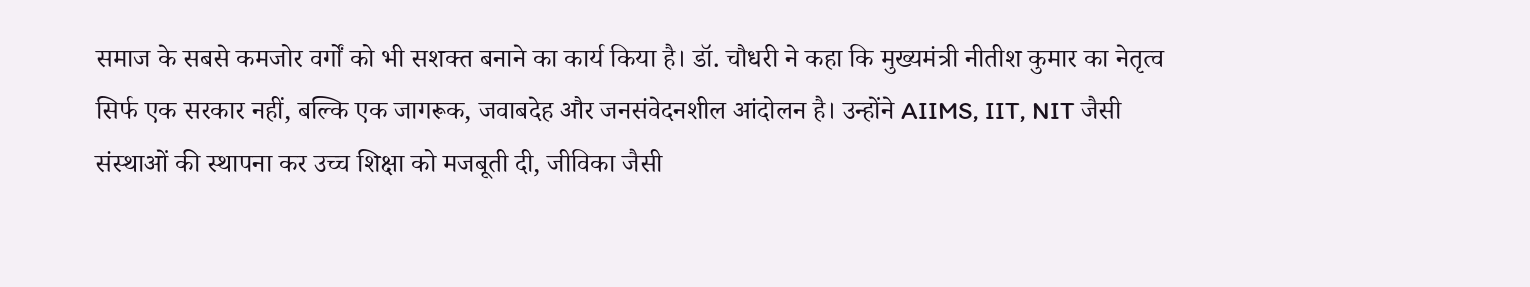समाज के सबसे कमजोर वर्गों को भी सशक्त बनाने का कार्य किया है। डॉ. चौधरी ने कहा कि मुख्यमंत्री नीतीश कुमार का नेतृत्व सिर्फ एक सरकार नहीं, बल्कि एक जागरूक, जवाबदेह और जनसंवेदनशील आंदोलन है। उन्होंने AIIMS, IIT, NIT जैसी संस्थाओं की स्थापना कर उच्च शिक्षा को मजबूती दी, जीविका जैसी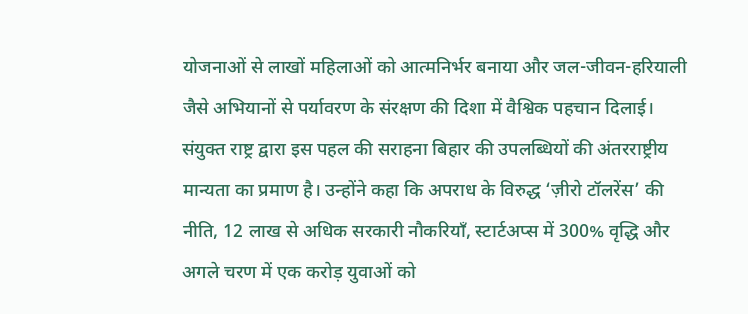योजनाओं से लाखों महिलाओं को आत्मनिर्भर बनाया और जल-जीवन-हरियाली जैसे अभियानों से पर्यावरण के संरक्षण की दिशा में वैश्विक पहचान दिलाई। संयुक्त राष्ट्र द्वारा इस पहल की सराहना बिहार की उपलब्धियों की अंतरराष्ट्रीय मान्यता का प्रमाण है। उन्होंने कहा कि अपराध के विरुद्ध ‘ज़ीरो टॉलरेंस’ की नीति, 12 लाख से अधिक सरकारी नौकरियाँ, स्टार्टअप्स में 300% वृद्धि और अगले चरण में एक करोड़ युवाओं को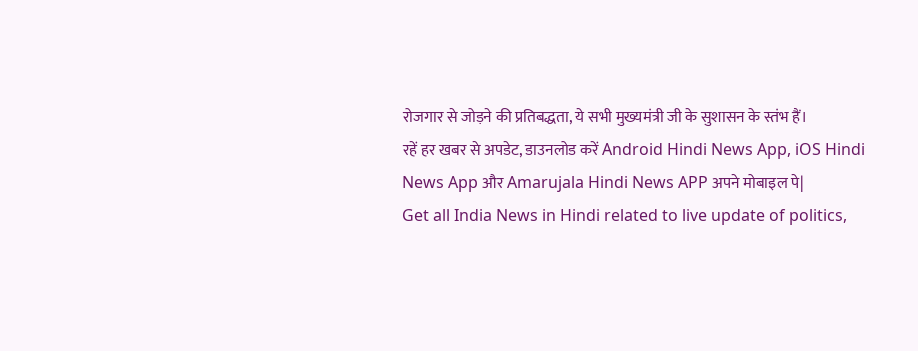रोजगार से जोड़ने की प्रतिबद्धता, ये सभी मुख्यमंत्री जी के सुशासन के स्तंभ हैं।
रहें हर खबर से अपडेट, डाउनलोड करें Android Hindi News App, iOS Hindi News App और Amarujala Hindi News APP अपने मोबाइल पे|
Get all India News in Hindi related to live update of politics,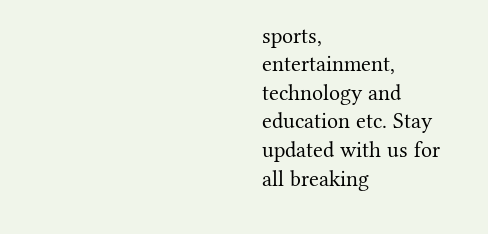sports, entertainment, technology and education etc. Stay updated with us for all breaking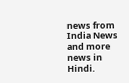news from India News and more news in Hindi.